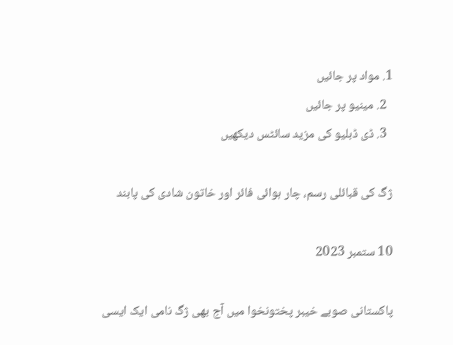1. مواد پر جائیں
  2. مینیو پر جائیں
  3. ڈی ڈبلیو کی مزید سائٹس دیکھیں

ژگ کی قبائلی رسم، چار ہوائی فائر اور خاتون شادی کی پابند

10 ستمبر 2023

پاکستانی صوبے خیبر پختونخوا میں آج بھی ژگ نامی ایک ایسی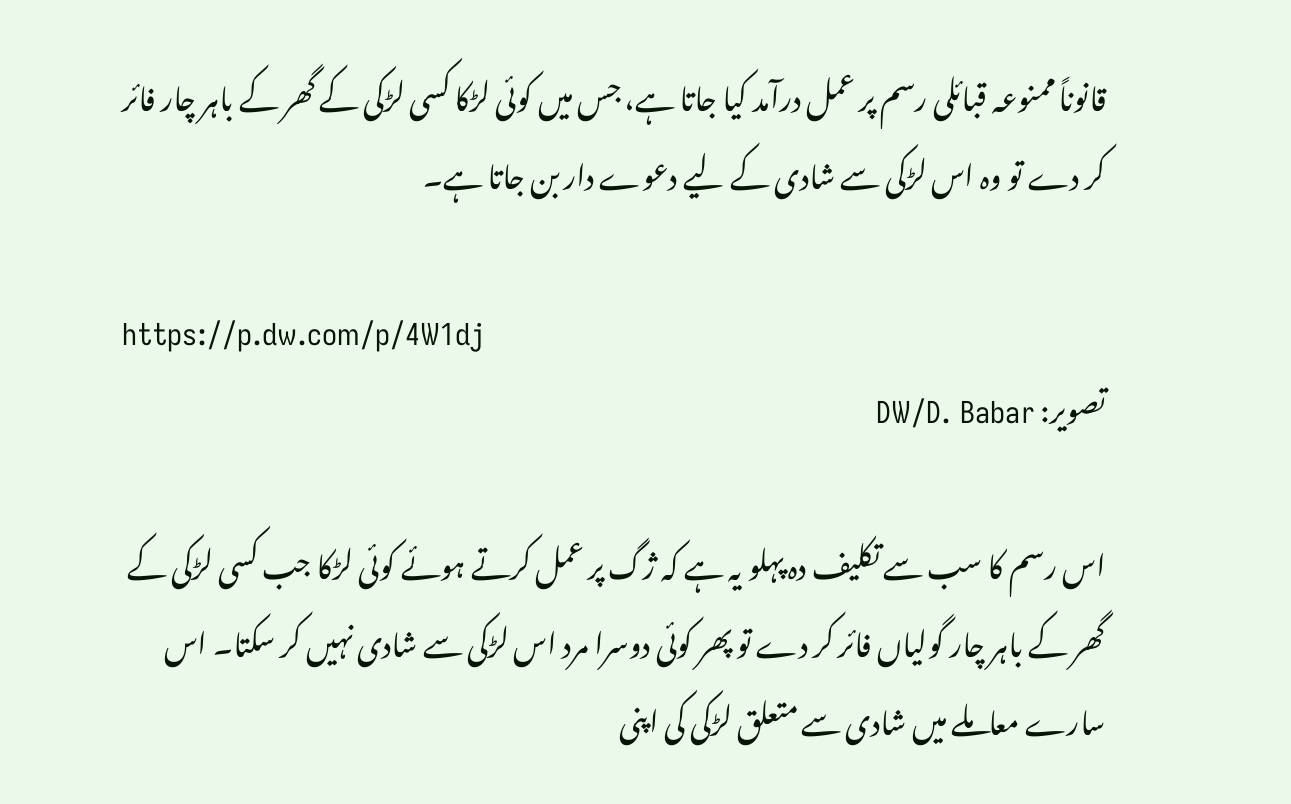قانوناً ممنوعہ قبائلی رسم پر عمل درآمد کیا جاتا ہے، جس میں کوئی لڑکا کسی لڑکی کے گھر کے باہر چار فائر کر دے تو وہ اس لڑکی سے شادی کے لیے دعوے دار بن جاتا ہے۔

https://p.dw.com/p/4W1dj
تصویر: DW/D. Babar

اس رسم کا سب سے تکلیف دہ پہلو یہ ہے کہ ژگ پر عمل کرتے ہوئے کوئی لڑکا جب کسی لڑکی کے گھر کے باہر چار گولیاں فائر کر دے تو پھر کوئی دوسرا مرد اس لڑکی سے شادی نہیں کر سکتا۔ اس سارے معاملے میں شادی سے متعلق لڑکی کی اپنی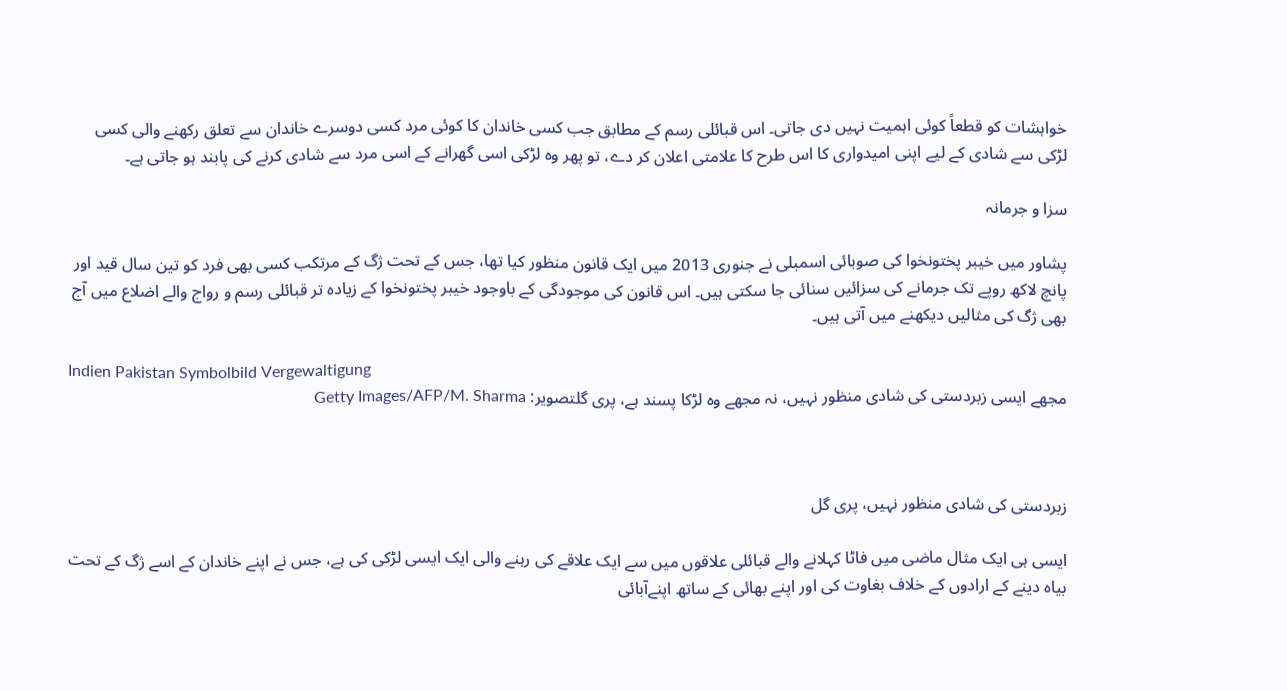خواہشات کو قطعاً کوئی اہمیت نہیں دی جاتی۔ اس قبائلی رسم کے مطابق جب کسی خاندان کا کوئی مرد کسی دوسرے خاندان سے تعلق رکھنے والی کسی لڑکی سے شادی کے لیے اپنی امیدواری کا اس طرح کا علامتی اعلان کر دے، تو پھر وہ لڑکی اسی گھرانے کے اسی مرد سے شادی کرنے کی پابند ہو جاتی ہے۔

سزا و جرمانہ

پشاور میں خیبر پختونخوا کی صوبائی اسمبلی نے جنوری 2013 میں ایک قانون منظور کیا تھا، جس کے تحت ژگ کے مرتکب کسی بھی فرد کو تین سال قید اور پانچ لاکھ روپے تک جرمانے کی سزائیں سنائی جا سکتی ہیں۔ اس قانون کی موجودگی کے باوجود خیبر پختونخوا کے زیادہ تر قبائلی رسم و رواج والے اضلاع میں آج  بھی ژگ کی مثالیں دیکھنے میں آتی ہیں۔

Indien Pakistan Symbolbild Vergewaltigung
مجھے ایسی زبردستی کی شادی منظور نہیں، نہ مجھے وہ لڑکا پسند ہے، پری گلتصویر: Getty Images/AFP/M. Sharma



زبردستی کی شادی منظور نہیں، پری گل

ایسی ہی ایک مثال ماضی میں فاٹا کہلانے والے قبائلی علاقوں میں سے ایک علاقے کی رہنے والی ایک ایسی لڑکی کی ہے، جس نے اپنے خاندان کے اسے ژگ کے تحت بیاہ دینے کے ارادوں کے خلاف بغاوت کی اور اپنے بھائی کے ساتھ اپنےآبائی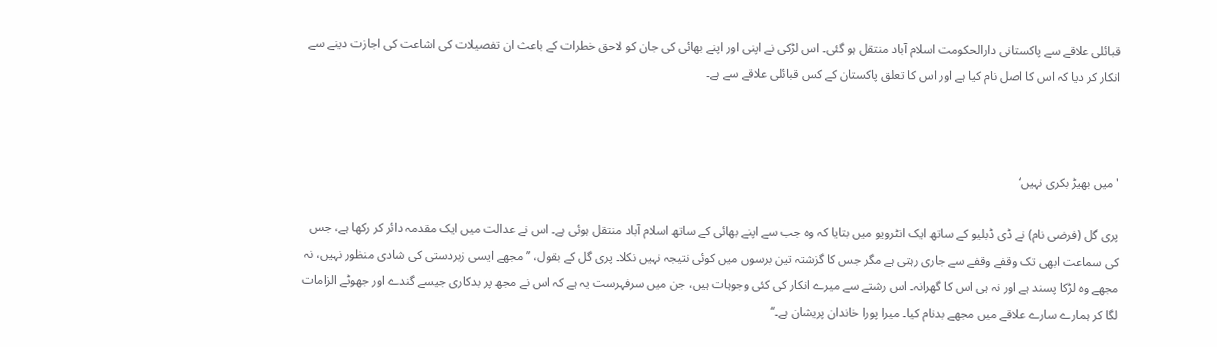قبائلی علاقے سے پاکستانی دارالحکومت اسلام آباد منتقل ہو گئی۔ اس لڑکی نے اپنی اور اپنے بھائی کی جان کو لاحق خطرات کے باعث ان تفصیلات کی اشاعت کی اجازت دینے سے انکار کر دیا کہ اس کا اصل نام کیا ہے اور اس کا تعلق پاکستان کے کس قبائلی علاقے سے ہے۔



'میں بھیڑ بکری نہیں‘

پری گل (فرضی نام) نے ڈی ڈبلیو کے ساتھ ایک انٹرویو میں بتایا کہ وہ جب سے اپنے بھائی کے ساتھ اسلام آباد منتقل ہوئی ہے۔ اس نے عدالت میں ایک مقدمہ دائر کر رکھا ہے، جس کی سماعت ابھی تک وقفے وقفے سے جاری رہتی ہے مگر جس کا گزشتہ تین برسوں میں کوئی نتیجہ نہیں نکلا۔ پری گل کے بقول، ’’مجھے ایسی زبردستی کی شادی منظور نہیں، نہ مجھے وہ لڑکا پسند ہے اور نہ ہی اس کا گھرانہ۔ اس رشتے سے میرے انکار کی کئی وجوہات ہیں، جن میں سرفہرست یہ ہے کہ اس نے مجھ پر بدکاری جیسے گندے اور جھوٹے الزامات لگا کر ہمارے سارے علاقے میں مجھے بدنام کیا۔ میرا پورا خاندان پریشان ہے۔‘‘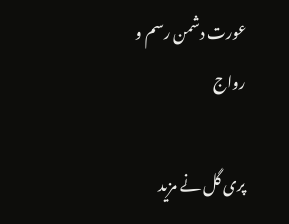عورت دشمن رسم و رواج

پری گل نے مزید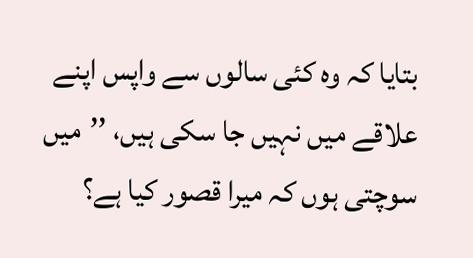بتایا کہ وہ کئی سالوں سے واپس اپنے علاقے میں نہیں جا سکی ہیں، ’’میں سوچتی ہوں کہ میرا قصور کیا ہے؟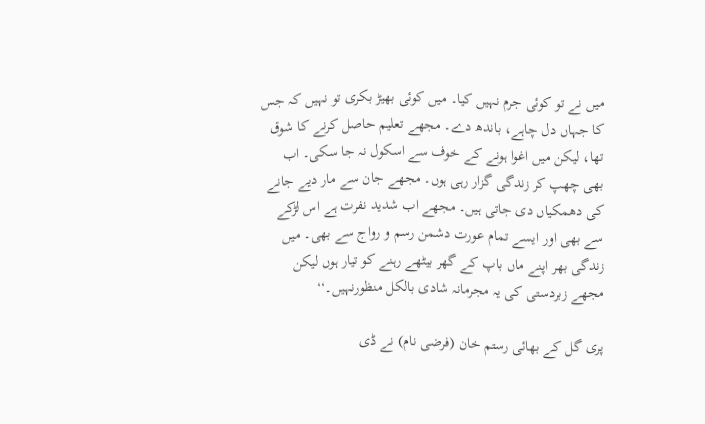میں نے تو کوئی جرم نہیں کیا۔ میں کوئی بھیڑ بکری تو نہیں کہ جس کا جہاں دل چاہے، باندھ دے۔ مجھے تعلیم حاصل کرنے کا شوق تھا، لیکن میں اغوا ہونے کے خوف سے اسکول نہ جا سکی۔ اب بھی چھپ کر زندگی گزار رہی ہوں۔ مجھے جان سے مار دیے جانے کی دھمکیاں دی جاتی ہیں۔ مجھے اب شدید نفرت ہے اس لڑکے سے بھی اور ایسے تمام عورت دشمن رسم و رواج سے بھی۔ میں زندگی بھر اپنے ماں باپ کے گھر بیٹھے رہنے کو تیار ہوں لیکن مجھے زبردستی کی یہ مجرمانہ شادی بالکل منظورنہیں۔‘‘

پری گل کے بھائی رستم خان (فرضی نام) نے ڈی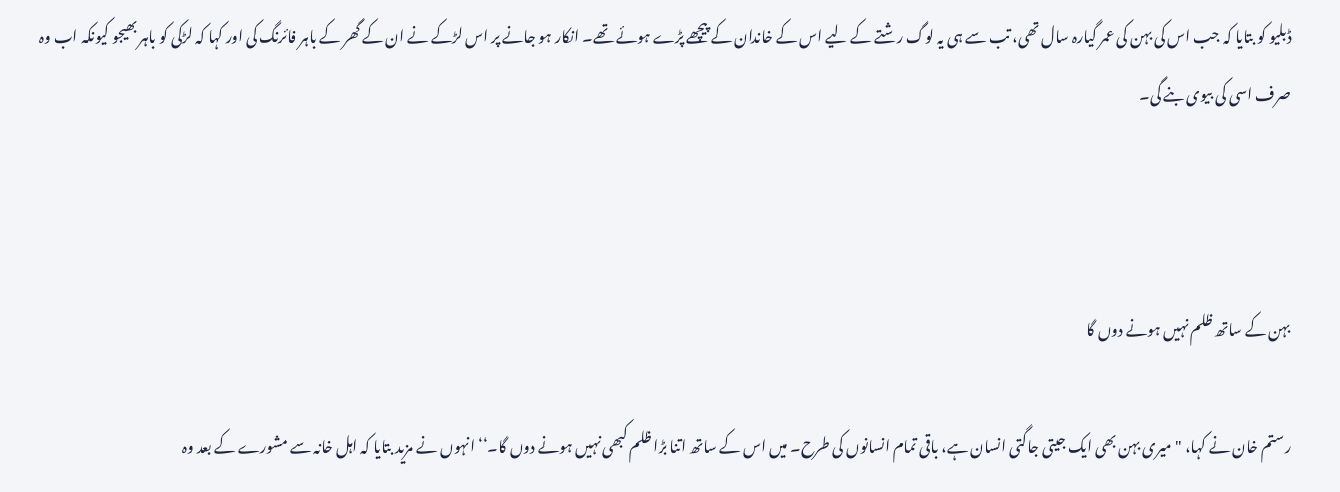ڈبلیو کو بتایا کہ جب اس کی بہن کی عمر گیارہ سال تھی، تب سے ہی یہ لوگ رشتے کے لیے اس کے خاندان کے پیچھے پڑے ہوئے تھے۔ انکار ہو جانے پر اس لڑکے نے ان کے گھر کے باہر فائرنگ کی اور کہا کہ لڑکی کو باہر بھیجو کیونکہ اب وہ صرف اسی کی بیوی بنے گی۔



بہن کے ساتھ ظلم نہیں ہونے دوں گا

رستم خان نے کہا، "میری بہن بھی ایک جیتی جاگتی انسان ہے، باقی تمام انسانوں کی طرح۔ میں اس کے ساتھ اتنا بڑا ظلم کبھی نہیں ہونے دوں گا۔‘‘ انہوں نے مزید بتایا کہ اہل خانہ سے مشورے کے بعد وہ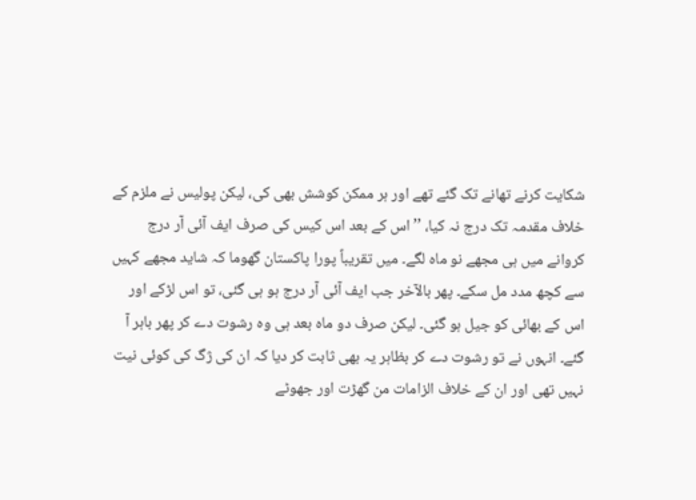شکایت کرنے تھانے تک گئے تھے اور ہر ممکن کوشش بھی کی، لیکن پولیس نے ملزم کے خلاف مقدمہ تک درج نہ کیا، ’’اس کے بعد اس کیس کی صرف ایف آئی آر درج کروانے میں ہی مجھے نو ماہ لگے۔ میں تقریباً پورا پاکستان گھوما کہ شاید مجھے کہیں سے کچھ مدد مل سکے۔ پھر بالآخر جب ایف آئی آر درج ہو ہی گئی، تو اس لڑکے اور اس کے بھائی کو جیل ہو گئی۔ لیکن صرف دو ماہ بعد ہی وہ رشوت دے کر پھر باہر آ گئے۔ انہوں نے تو رشوت دے کر بظاہر یہ بھی ثابت کر دیا کہ ان کی ژگ کی کوئی نیت نہیں تھی اور ان کے خلاف الزامات من گھڑت اور جھوٹے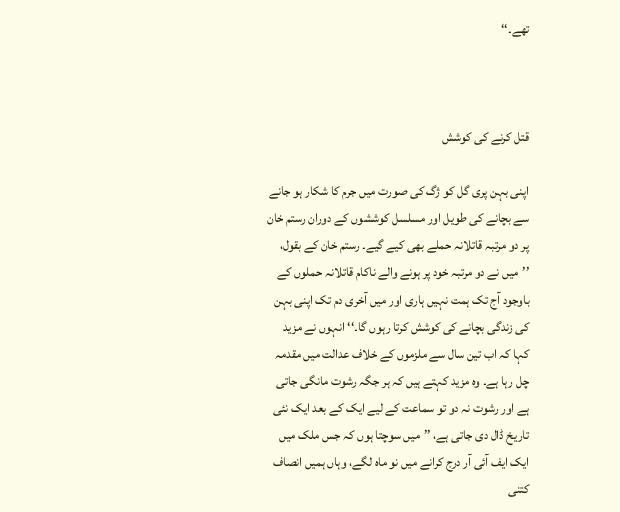تھے۔‘‘



قتل کرنے کی کوشش

اپنی بہن پری گل کو ژگ کی صورت میں جرم کا شکار ہو جانے سے بچانے کی طویل اور مسلسل کوششوں کے دوران رستم خان پر دو مرتبہ قاتلانہ حملے بھی کیے گیے۔ رستم خان کے بقول، ’’میں نے دو مرتبہ خود پر ہونے والے ناکام قاتلانہ حملوں کے باوجود آج تک ہمت نہیں ہاری اور میں آخری دم تک اپنی بہن کی زندگی بچانے کی کوشش کرتا رہوں گا۔‘‘ انہوں نے مزید کہا کہ اب تین سال سے ملزموں کے خلاف عدالت میں مقدمہ چل رہا ہے۔ وہ مزید کہتے ہیں کہ ہر جگہ رشوت مانگی جاتی ہے اور رشوت نہ دو تو سماعت کے لیے ایک کے بعد ایک نئی تاریخ ڈال دی جاتی ہے، ’’میں سوچتا ہوں کہ جس ملک میں ایک ایف آئی آر درج کرانے میں نو ماہ لگے، وہاں ہمیں انصاف کتنی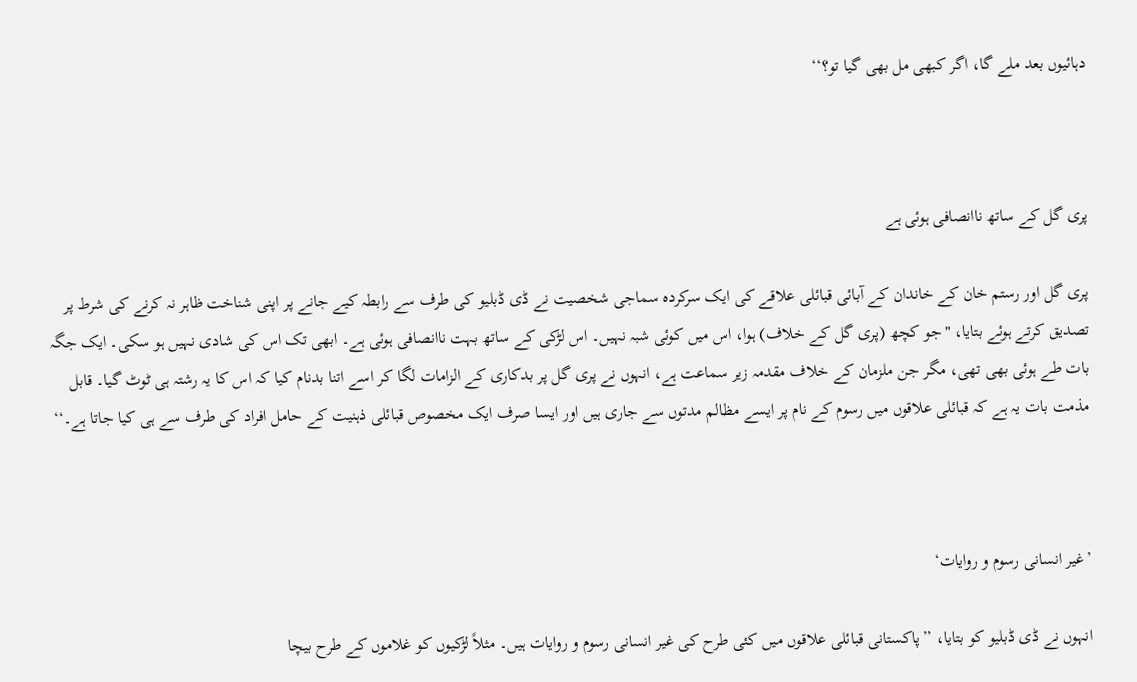دہائیوں بعد ملے گا، اگر کبھی مل بھی گیا تو؟‘‘



پری گل کے ساتھ ناانصافی ہوئی ہے

پری گل اور رستم خان کے خاندان کے آبائی قبائلی علاقے کی ایک سرکردہ سماجی شخصیت نے ڈی ڈبلیو کی طرف سے رابطہ کیے جانے پر اپنی شناخت ظاہر نہ کرنے کی شرط پر تصدیق کرتے ہوئے بتایا، "جو کچھ (پری گل کے خلاف) ہوا، اس میں کوئی شبہ نہیں۔ اس لڑکی کے ساتھ بہت ناانصافی ہوئی ہے۔ ابھی تک اس کی شادی نہیں ہو سکی۔ ایک جگہ بات طے ہوئی بھی تھی، مگر جن ملزمان کے خلاف مقدمہ زیر سماعت ہے، انہوں نے پری گل پر بدکاری کے الزامات لگا کر اسے اتنا بدنام کیا کہ اس کا یہ رشتہ ہی ٹوٹ گیا۔ قابل مذمت بات یہ ہے کہ قبائلی علاقوں میں رسوم کے نام پر ایسے مظالم مدتوں سے جاری ہیں اور ایسا صرف ایک مخصوص قبائلی ذہنیت کے حامل افراد کی طرف سے ہی کیا جاتا ہے۔‘‘



’غیر انسانی رسوم و روایات‘

انہوں نے ڈی ڈبلیو کو بتایا، ’’پاکستانی قبائلی علاقوں میں کئی طرح کی غیر انسانی رسوم و روایات ہیں۔ مثلاً لڑکیوں کو غلاموں کے طرح بیچا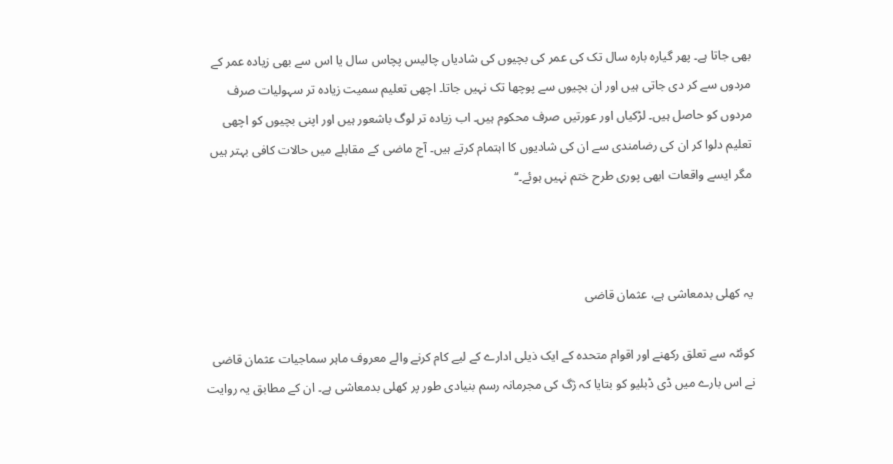بھی جاتا ہے۔ پھر گیارہ بارہ سال تک کی عمر کی بچیوں کی شادیاں چالیس پچاس سال یا اس سے بھی زیادہ عمر کے مردوں سے کر دی جاتی ہیں اور ان بچیوں سے پوچھا تک نہیں جاتا۔ اچھی تعلیم سمیت زیادہ تر سہولیات صرف مردوں کو حاصل ہیں۔ لڑکیاں اور عورتیں صرف محکوم ہیں۔ اب زیادہ تر لوگ باشعور ہیں اور اپنی بچیوں کو اچھی تعلیم دلوا کر ان کی رضامندی سے ان کی شادیوں کا اہتمام کرتے ہیں۔ آج ماضی کے مقابلے میں حالات کافی بہتر ہیں مگر ایسے واقعات ابھی پوری طرح ختم نہیں ہوئے۔‘‘



یہ کھلی بدمعاشی ہے، عثمان قاضی

کوئٹہ سے تعلق رکھنے اور اقوام متحدہ کے ایک ذیلی ادارے کے لیے کام کرنے والے معروف ماہر سماجیات عثمان قاضی نے اس بارے میں ڈی ڈبلیو کو بتایا کہ ژگ کی مجرمانہ رسم بنیادی طور پر کھلی بدمعاشی ہے۔ ان کے مطابق یہ روایت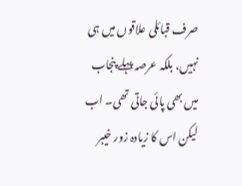صرف قبائلی علاقوں میں ہی نہیں، بلکہ عرصہ پہلے پنجاب میں بھی پائی جاتی تھی۔ اب لیکن اس کا زیادہ زور خیبر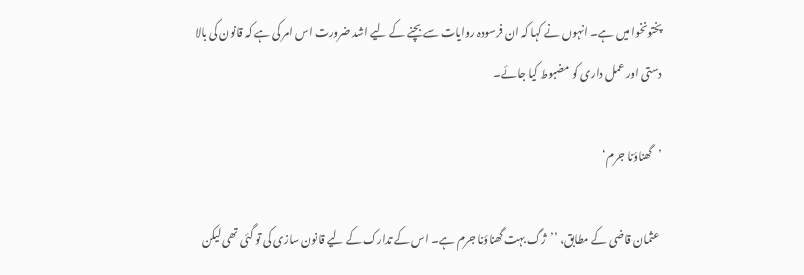پختونخوا میں ہے۔ انہوں نے کہا کہ ان فرسودہ روایات سے بچنے کے لیے اشد ضرورت اس امر کی ہے کہ قانون کی بالا دستی اور عمل داری کو مضبوط کیا جائے۔

’گھناؤنا جرم‘

 عثمان قاضی کے مطابق، ’’ژگ بہت گھناؤنا جرم ہے۔ اس کے تدارک کے لیے قانون سازی کی تو گئی تھی لیکن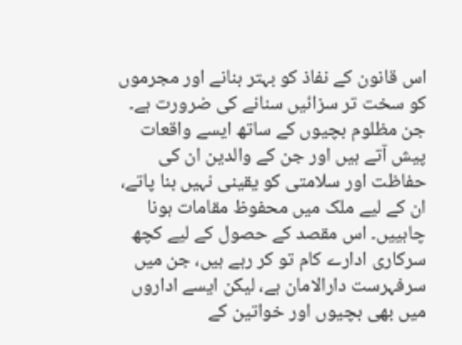اس قانون کے نفاذ کو بہتر بنانے اور مجرموں کو سخت تر سزائیں سنانے کی ضرورت ہے۔ جن مظلوم بچیوں کے ساتھ ایسے واقعات پیش آتے ہیں اور جن کے والدین ان کی حفاظت اور سلامتی کو یقینی نہیں بنا پاتے، ان کے لیے ملک میں محفوظ مقامات ہونا چاہییں۔ اس مقصد کے حصول کے لیے کچھ سرکاری ادارے کام تو کر رہے ہیں، جن میں سرفہرست دارالامان ہے، لیکن ایسے اداروں میں بھی بچیوں اور خواتین کے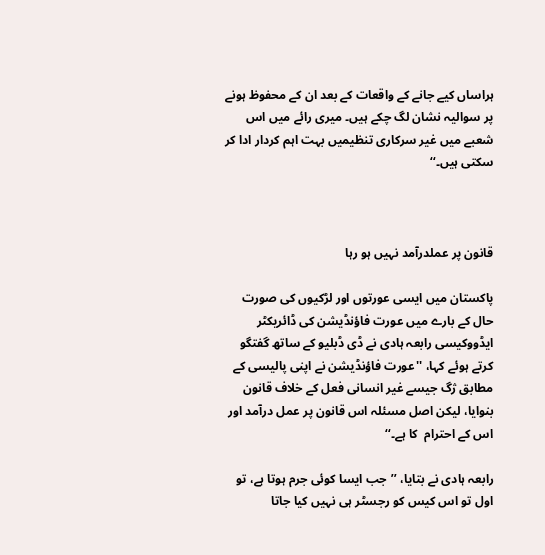ہراساں کیے جانے کے واقعات کے بعد ان کے محفوظ ہونے پر سوالیہ نشان لگ چکے ہیں۔ میری رائے میں اس شعبے میں غیر سرکاری تنظیمیں بہت اہم کردار ادا کر سکتی ہیں۔‘‘



قانون پر عملدرآمد نہیں ہو رہا

پاکستان میں ایسی عورتوں اور لڑکیوں کی صورت حال کے بارے میں عورت فاؤنڈیشن کی ڈائریکٹر ایڈووکیسی رابعہ ہادی نے ڈی ڈبلیو کے ساتھ گفتگو کرتے ہوئے کہا، ''عورت فاؤنڈیشن نے اپنی پالیسی کے مطابق ژگ جیسے غیر انسانی فعل کے خلاف قانون بنوایا، لیکن اصل مسئلہ اس قانون پر عمل درآمد اور اس کے احترام  کا ہے۔‘‘

رابعہ ہادی نے بتایا، ’’جب ایسا کوئی جرم ہوتا ہے، تو اول تو اس کیس کو رجسٹر ہی نہیں کیا جاتا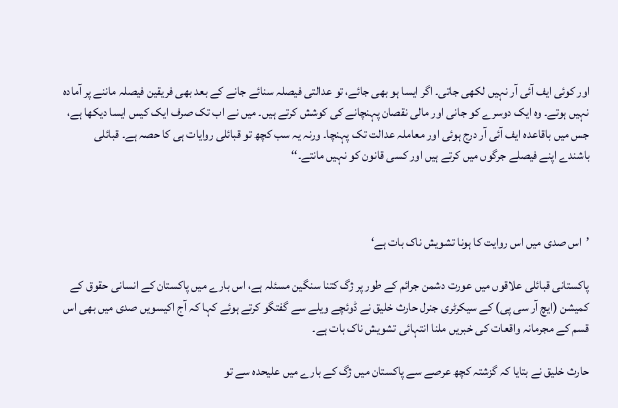اور کوئی ایف آئی آر نہیں لکھی جاتی۔ اگر ایسا ہو بھی جائے، تو عدالتی فیصلہ سنائے جانے کے بعد بھی فریقین فیصلہ ماننے پر آمادہ نہیں ہوتے۔ وہ ایک دوسرے کو جانی اور مالی نقصان پہنچانے کی کوشش کرتے ہیں۔ میں نے اب تک صرف ایک کیس ایسا دیکھا ہے، جس میں باقاعدہ ایف آئی آر درج ہوئی اور معاملہ عدالت تک پہنچا۔ ورنہ یہ سب کچھ تو قبائلی روایات ہی کا حصہ ہے۔ قبائلی باشندے اپنے فیصلے جرگوں میں کرتے ہیں اور کسی قانون کو نہیں مانتے۔‘‘



’اس صدی میں اس روایت کا ہونا تشویش ناک بات ہے‘

پاکستانی قبائلی علاقوں میں عورت دشمن جرائم کے طور پر ژگ کتنا سنگین مسئلہ ہے، اس بارے میں پاکستان کے انسانی حقوق کے کمیشن (ایچ آر سی پی) کے سیکرٹری جنرل حارث خلیق نے ڈوئچے ویلے سے گفتگو کرتے ہوئے کہا کہ آج اکیسویں صدی میں بھی اس قسم کے مجرمانہ واقعات کی خبریں ملنا انتہائی تشویش ناک بات ہے۔

حارث خلیق نے بتایا کہ گزشتہ کچھ عرصے سے پاکستان میں ژگ کے بارے میں علیحدہ سے تو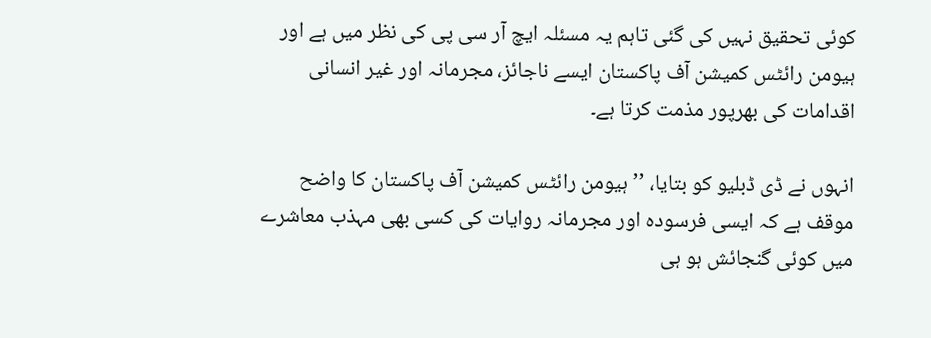کوئی تحقیق نہیں کی گئی تاہم یہ مسئلہ ایچ آر سی پی کی نظر میں ہے اور ہیومن رائٹس کمیشن آف پاکستان ایسے ناجائز، مجرمانہ اور غیر انسانی اقدامات کی بھرپور مذمت کرتا ہے۔

انہوں نے ڈی ڈبلیو کو بتایا، ’’ہیومن رائٹس کمیشن آف پاکستان کا واضح موقف ہے کہ ایسی فرسودہ اور مجرمانہ روایات کی کسی بھی مہذب معاشرے میں کوئی گنجائش ہو ہی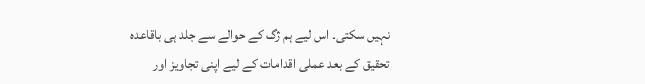نہیں سکتی۔ اس لیے ہم ژگ کے حوالے سے جلد ہی باقاعدہ تحقیق کے بعد عملی اقدامات کے لیے اپنی تجاویز اور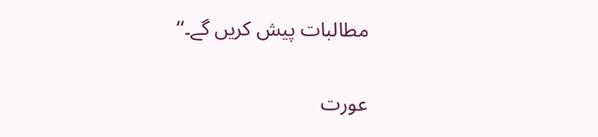مطالبات پیش کریں گے۔‘‘

عورت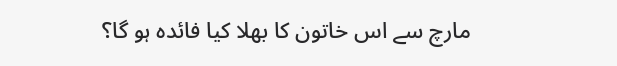مارچ سے اس خاتون کا بھلا کیا فائدہ ہو گا؟